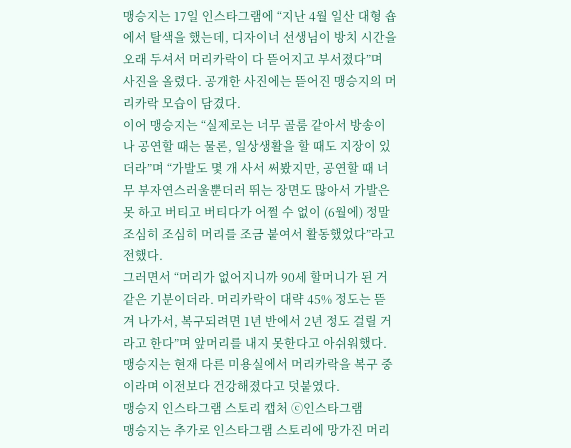맹승지는 17일 인스타그램에 “지난 4월 일산 대형 숍에서 탈색을 했는데, 디자이너 선생님이 방치 시간을 오래 두셔서 머리카락이 다 뜯어지고 부서졌다”며 사진을 올렸다. 공개한 사진에는 뜯어진 맹승지의 머리카락 모습이 담겼다.
이어 맹승지는 “실제로는 너무 골룸 같아서 방송이나 공연할 때는 물론, 일상생활을 할 때도 지장이 있더라”며 “가발도 몇 개 사서 써봤지만, 공연할 때 너무 부자연스러울뿐더러 뛰는 장면도 많아서 가발은 못 하고 버티고 버티다가 어쩔 수 없이 (6월에) 정말 조심히 조심히 머리를 조금 붙여서 활동했었다”라고 전했다.
그러면서 “머리가 없어지니까 90세 할머니가 된 거 같은 기분이더라. 머리카락이 대략 45% 정도는 뜯겨 나가서, 복구되려면 1년 반에서 2년 정도 걸릴 거라고 한다”며 앞머리를 내지 못한다고 아쉬워했다.
맹승지는 현재 다른 미용실에서 머리카락을 복구 중이라며 이전보다 건강해졌다고 덧붙였다.
맹승지 인스타그램 스토리 캡처 ⓒ인스타그램
맹승지는 추가로 인스타그램 스토리에 망가진 머리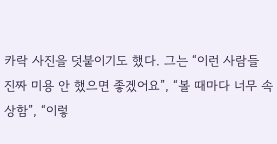카락 사진을 덧붙이기도 했다. 그는 “이런 사람들 진짜 미용 안 했으면 좋겠어요”, “볼 때마다 너무 속상함”, “이렇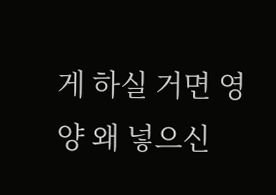게 하실 거면 영양 왜 넣으신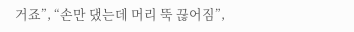거죠”, “손만 댔는데 머리 뚝 끊어짐”,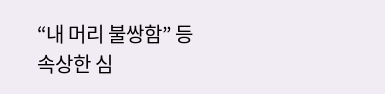“내 머리 불쌍함” 등 속상한 심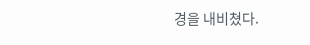경을 내비쳤다.